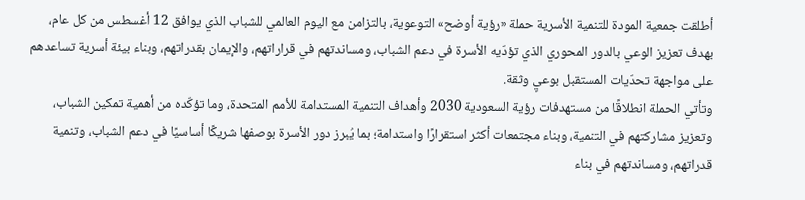أطلقت جمعية المودة للتنمية الأسرية حملة «رؤية أوضح» التوعوية، بالتزامن مع اليوم العالمي للشباب الذي يوافق 12 أغسطس من كل عام، بهدف تعزيز الوعي بالدور المحوري الذي تؤدّيه الأسرة في دعم الشباب، ومساندتهم في قراراتهم، والإيمان بقدراتهم، وبناء بيئة أسرية تساعدهم على مواجهة تحدّيات المستقبل بوعيٍ وثقة.
وتأتي الحملة انطلاقًا من مستهدفات رؤية السعودية 2030 وأهداف التنمية المستدامة للأمم المتحدة، وما تؤكّده من أهمية تمكين الشباب، وتعزيز مشاركتهم في التنمية، وبناء مجتمعات أكثر استقرارًا واستدامة؛ بما يُبرز دور الأسرة بوصفها شريكًا أساسيًا في دعم الشباب، وتنمية قدراتهم، ومساندتهم في بناء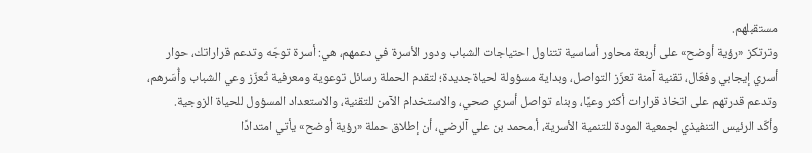مستقبلهم.
وترتكز «رؤية أوضح» على أربعة محاور أساسية تتناول احتياجات الشباب ودور الأسرة في دعمهم، هي: أسرة توجّه وتدعم قراراتك، حوار أسري إيجابي وفعّال، تقنية آمنة تعزّز التواصل، وبداية مسؤولة لحياةجديدة؛ لتقدم الحملة رسائل توعوية ومعرفية تُعزّز وعي الشباب وأُسَرهم، وتدعم قدرتهم على اتخاذ قرارات أكثر وعيًا، وبناء تواصل أسري صحي، والاستخدام الآمن للتقنية، والاستعداد المسؤول للحياة الزوجية.
وأكّد الرئيس التنفيذي لجمعية المودة للتنمية الأسرية، أ.محمد بن علي آلرضي، أن إطلاق حملة «رؤية أوضح» يأتي امتدادًا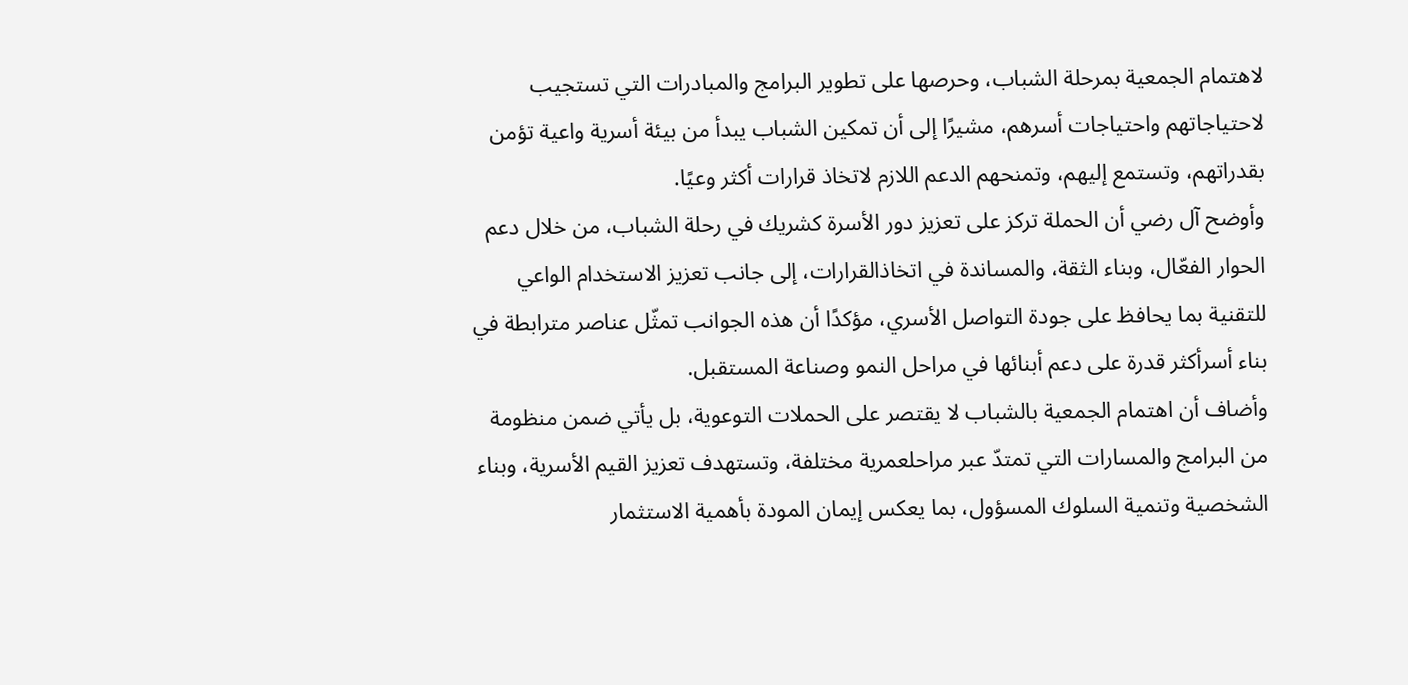لاهتمام الجمعية بمرحلة الشباب، وحرصها على تطوير البرامج والمبادرات التي تستجيب لاحتياجاتهم واحتياجات أسرهم، مشيرًا إلى أن تمكين الشباب يبدأ من بيئة أسرية واعية تؤمن بقدراتهم، وتستمع إليهم، وتمنحهم الدعم اللازم لاتخاذ قرارات أكثر وعيًا.
وأوضح آل رضي أن الحملة تركز على تعزيز دور الأسرة كشريك في رحلة الشباب، من خلال دعم الحوار الفعّال، وبناء الثقة، والمساندة في اتخاذالقرارات، إلى جانب تعزيز الاستخدام الواعي للتقنية بما يحافظ على جودة التواصل الأسري، مؤكدًا أن هذه الجوانب تمثّل عناصر مترابطة في بناء أسرأكثر قدرة على دعم أبنائها في مراحل النمو وصناعة المستقبل.
وأضاف أن اهتمام الجمعية بالشباب لا يقتصر على الحملات التوعوية، بل يأتي ضمن منظومة من البرامج والمسارات التي تمتدّ عبر مراحلعمرية مختلفة، وتستهدف تعزيز القيم الأسرية، وبناء الشخصية وتنمية السلوك المسؤول، بما يعكس إيمان المودة بأهمية الاستثمار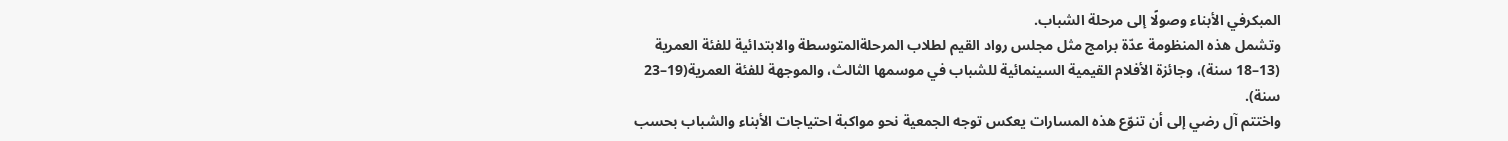المبكرفي الأبناء وصولًا إلى مرحلة الشباب.
وتشمل هذه المنظومة عدّة برامج مثل مجلس رواد القيم لطلاب المرحلةالمتوسطة والابتدائية للفئة العمرية (13–18 سنة)، وجائزة الأفلام القيمية السينمائية للشباب في موسمها الثالث، والموجهة للفئة العمرية(19–23 سنة).
واختتم آل رضي إلى أن تنوّع هذه المسارات يعكس توجه الجمعية نحو مواكبة احتياجات الأبناء والشباب بحسب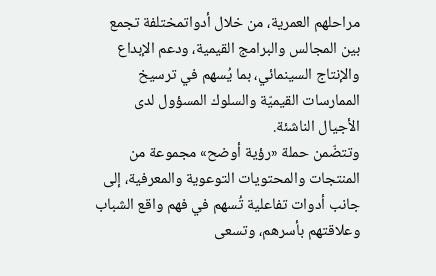مراحلهم العمرية، من خلال أدواتمختلفة تجمع بين المجالس والبرامج القيمية، ودعم الإبداع والإنتاج السينمائي، بما يُسهم في ترسيخ الممارسات القيميّة والسلوك المسؤول لدى الأجيال الناشئة.
وتتضّمن حملة «رؤية أوضح» مجموعة من المنتجات والمحتويات التوعوية والمعرفية، إلى جانب أدوات تفاعلية تُسهم في فهم واقع الشباب وعلاقتهم بأسرهم، وتسعى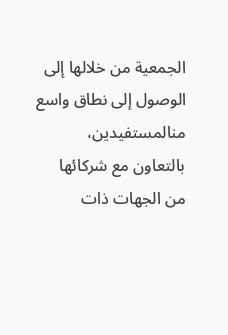الجمعية من خلالها إلى الوصول إلى نطاق واسع منالمستفيدين، بالتعاون مع شركائها من الجهات ذات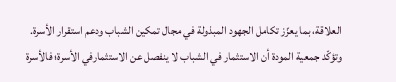العلاقة، بما يعزّز تكامل الجهود المبذولة في مجال تمكين الشباب ودعم استقرار الأسرة.
وتؤكّد جمعية المودة أن الاستثمار في الشباب لا ينفصل عن الاستثمارفي الأسرة؛ فالأسرة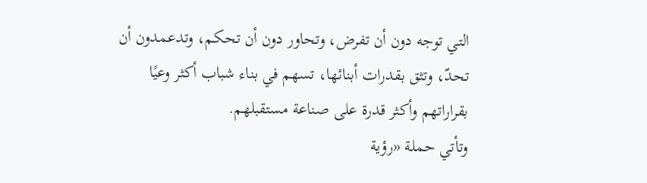التي توجه دون أن تفرض، وتحاور دون أن تحكم، وتدعمدون أن تحدّ، وتثق بقدرات أبنائها، تسهم في بناء شباب أكثر وعيًا بقراراتهم وأكثر قدرة على صناعة مستقبلهم.
وتأتي حملة «رؤية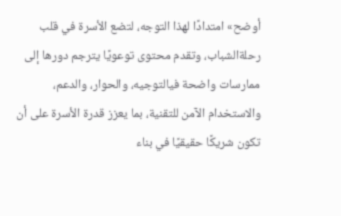أوضح» امتدادًا لهذا التوجه، لتضع الأسرة في قلب رحلةالشباب، وتقدم محتوى توعويًا يترجم دورها إلى ممارسات واضحة فيالتوجيه، والحوار، والدعم، والاستخدام الآمن للتقنية، بما يعزز قدرة الأسرة على أن تكون شريكًا حقيقيًا في بناء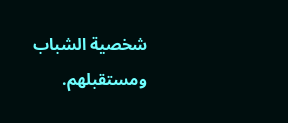شخصية الشباب ومستقبلهم.